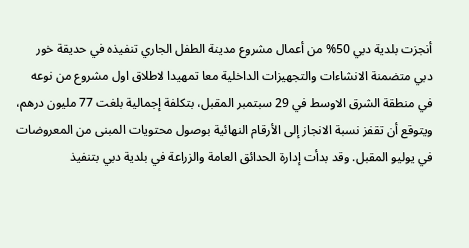أنجزت بلدية دبي 50% من أعمال مشروع مدينة الطفل الجاري تنفيذه في حديقة خور دبي متضمنة الانشاءات والتجهيزات الداخلية معا تمهيدا لاطلاق اول مشروع من نوعه في منطقة الشرق الاوسط في 29 سبتمبر المقبل، بتكلفة إجمالية بلغت 77 مليون درهم، ويتوقع أن تقفز نسبة الانجاز إلى الأرقام النهائية بوصول محتويات المبنى من المعروضات في يوليو المقبل. وقد بدأت إدارة الحدائق العامة والزراعة في بلدية دبي بتنفيذ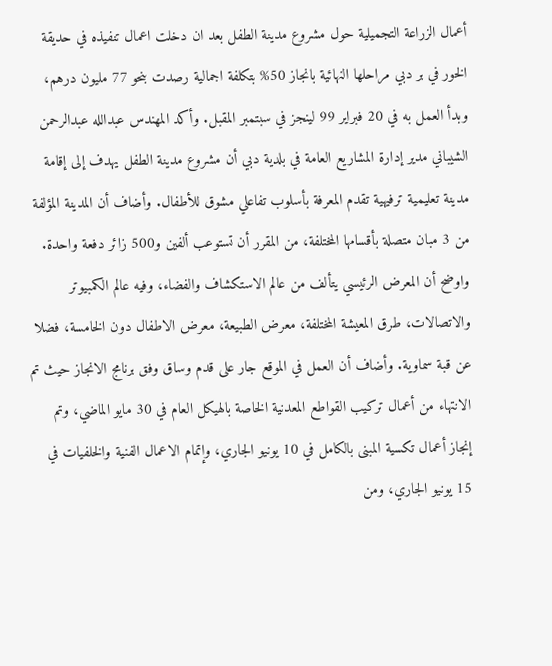أعمال الزراعة التجميلية حول مشروع مدينة الطفل بعد ان دخلت اعمال تنفيذه في حديقة الخور في بر دبي مراحلها النهائية بانجاز 50% بتكلفة اجمالية رصدت بنحو 77 مليون درهم، وبدأ العمل به في 20 فبراير 99 لينجز في سبتمبر المقبل. وأكد المهندس عبدالله عبدالرحمن الشيباني مدير إدارة المشاريع العامة في بلدية دبي أن مشروع مدينة الطفل يهدف إلى إقامة مدينة تعليمية ترفيهية تقدم المعرفة بأسلوب تفاعلي مشوق للأطفال. وأضاف أن المدينة المؤلفة من 3 مبان متصلة بأقسامها المختلفة، من المقرر أن تستوعب ألفين و500 زائر دفعة واحدة. واوضح أن المعرض الرئيسي يتألف من عالم الاستكشاف والفضاء، وفيه عالم الكمبيوتر والاتصالات، طرق المعيشة المختلفة، معرض الطبيعة، معرض الاطفال دون الخامسة، فضلا عن قبة سماوية. وأضاف أن العمل في الموقع جار على قدم وساق وفق برنامج الانجاز حيث تم الانتهاء من أعمال تركيب القواطع المعدنية الخاصة بالهيكل العام في 30 مايو الماضي، وتم إنجاز أعمال تكسية المبنى بالكامل في 10 يونيو الجاري، وإتمام الاعمال الفنية والخلفيات في 15 يونيو الجاري، ومن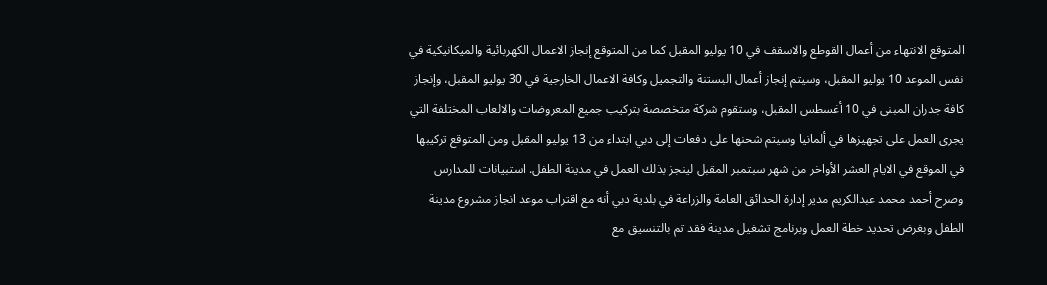المتوقع الانتهاء من أعمال القوطع والاسقف في 10 يوليو المقبل كما من المتوقع إنجاز الاعمال الكهربائية والميكانيكية في نفس الموعد 10 يوليو المقبل، وسيتم إنجاز أعمال البستنة والتجميل وكافة الاعمال الخارجية في 30 يوليو المقبل، وإنجاز كافة جدران المبنى في 10 أغسطس المقبل، وستقوم شركة متخصصة بتركيب جميع المعروضات والالعاب المختلفة التي يجرى العمل على تجهيزها في ألمانيا وسيتم شحنها على دفعات إلى دبي ابتداء من 13 يوليو المقبل ومن المتوقع تركيبها في الموقع في الايام العشر الأواخر من شهر سبتمبر المقبل لينجز بذلك العمل في مدينة الطفل. استبيانات للمدارس وصرح أحمد محمد عبدالكريم مدير إدارة الحدائق العامة والزراعة في بلدية دبي أنه مع اقتراب موعد انجاز مشروع مدينة الطفل وبغرض تحديد خطة العمل وبرنامج تشغيل مدينة فقد تم بالتنسيق مع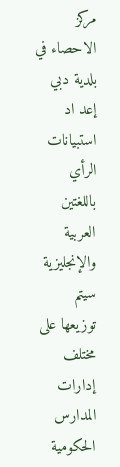مركز الاحصاء في بلدية دبي إعد اد استبيانات الرأي باللغتين العربية والإنجليزية سيتم توزيعها على مختلف إدارات المدارس الحكومية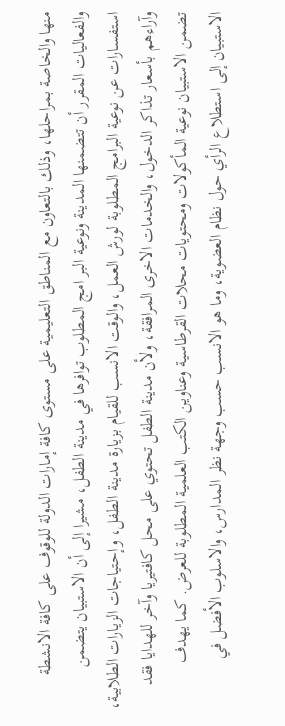منها والخاصة بمراحلها، وذلك بالتعاون مع المناطق التعليمية على مستوى كافة إمارات الدولة للوقوف على كافة الانشطة والفعاليات المقرر أن تتضمنها المدينة ونوعية البر امج المطلوب توافرها في مدينة الطفل، مشيرا إلى أن الاستبيان يتضمن استفسارات عن نوعية البرامج المطلوبة لورش العمل، والوقت الانسب للقيام بزيارة مدينة الطفل، وإحتياجات الزيارات الطلابية، وآراءهم بأسعار تذاكر الدخول، والخدمات الاخرى المرافقة، ولأن مدينة الطفل تحتوي على محل كافتيريا وآخر للهدايا فقد تضمن الاستبيان نوعية المأكولات ومحتويات محلات القرطاسية وعناوين الكتب العلمية المطلوبة للعرض. كما يهدف الاستبيان إلى استطلاع الرأي حول نظام العضوية، وما هو الانسب حسب وجهة نظر المدارس، والاسلوب الأفضل في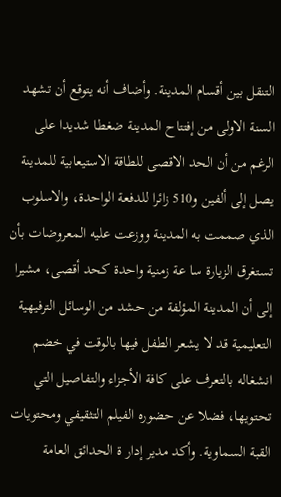التنقل بين أقسام المدينة. وأضاف أنه يتوقع أن تشهد السنة الاولى من إفتتاح المدينة ضغطا شديدا على الرغم من أن الحد الاقصى للطاقة الاستيعابية للمدينة يصل إلى ألفين و510 زائرا للدفعة الواحدة، والاسلوب الذي صممت به المدينة ووزعت عليه المعروضات بأن تستغرق الزيارة سا عة زمنية واحدة كحد أقصى، مشيرا إلى أن المدينة المؤلفة من حشد من الوسائل الترفيهية التعليمية قد لا يشعر الطفل فيها بالوقت في خضم انشغاله بالتعرف على كافة الأجزاء والتفاصيل التي تحتويها، فضلا عن حضوره الفيلم التثقيفي ومحتويات القبة السماوية. وأكد مدير إدار ة الحدائق العامة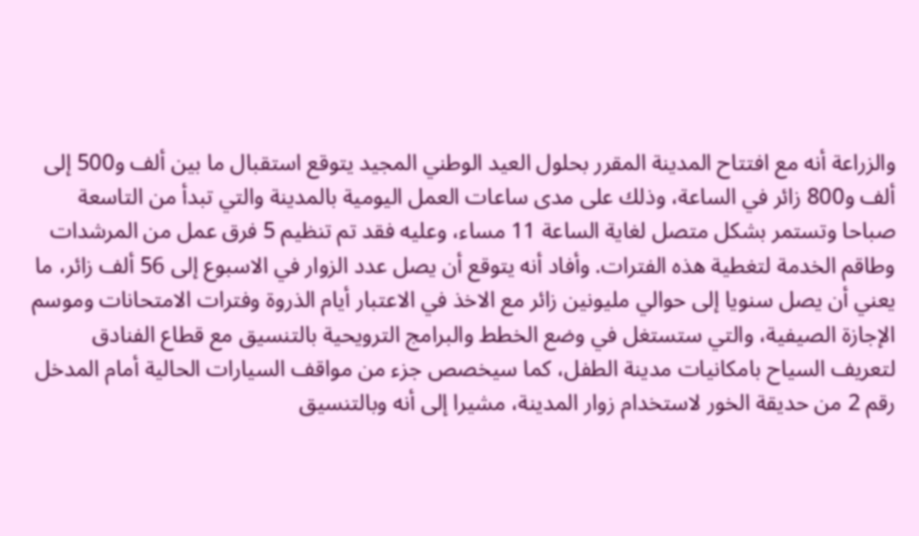والزراعة أنه مع افتتاح المدينة المقرر بحلول العيد الوطني المجيد يتوقع استقبال ما بين ألف و500 إلى ألف و800 زائر في الساعة، وذلك على مدى ساعات العمل اليومية بالمدينة والتي تبدأ من التاسعة صباحا وتستمر بشكل متصل لغاية الساعة 11 مساء، وعليه فقد تم تنظيم 5 فرق عمل من المرشدات وطاقم الخدمة لتغطية هذه الفترات. وأفاد أنه يتوقع أن يصل عدد الزوار في الاسبوع إلى 56 ألف زائر، ما يعني أن يصل سنويا إلى حوالي مليونين زائر مع الاخذ في الاعتبار أيام الذروة وفترات الامتحانات وموسم الإجازة الصيفية، والتي ستستغل في وضع الخطط والبرامج الترويحية بالتنسيق مع قطاع الفنادق لتعريف السياح بامكانيات مدينة الطفل، كما سيخصص جزء من مواقف السيارات الحالية أمام المدخل رقم 2 من حديقة الخور لاستخدام زوار المدينة، مشيرا إلى أنه وبالتنسيق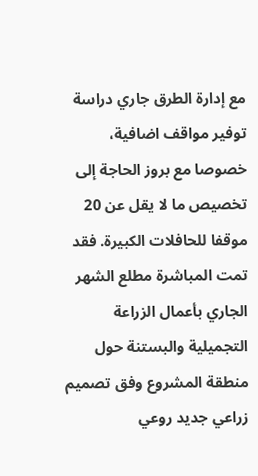مع إدارة الطرق جاري دراسة توفير مواقف اضافية، خصوصا مع بروز الحاجة إلى تخصيص ما لا يقل عن 20 موقفا للحافلات الكبيرة. فقد تمت المباشرة مطلع الشهر الجاري بأعمال الزراعة التجميلية والبستنة حول منطقة المشروع وفق تصميم زراعي جديد روعي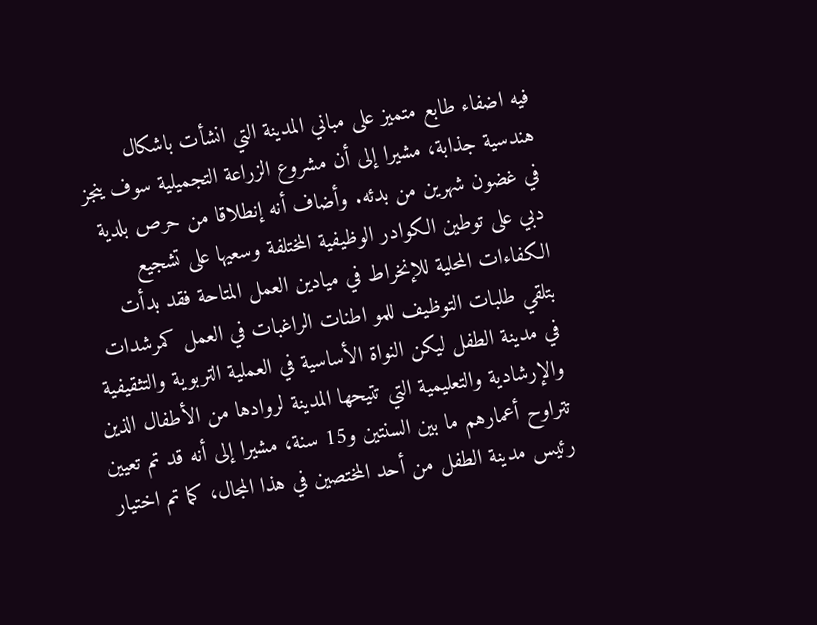فيه اضفاء طابع متميز على مباني المدينة التي انشأت باشكال هندسية جذابة، مشيرا إلى أن مشروع الزراعة التجميلية سوف ينجز في غضون شهرين من بدئه. وأضاف أنه إنطلاقا من حرص بلدية دبي على توطين الكوادر الوظيفية المختلفة وسعيها على تشجيع الكفاءات المحلية للإنخراط في ميادين العمل المتاحة فقد بدأت بتلقي طلبات التوظيف للمو اطنات الراغبات في العمل كمرشدات في مدينة الطفل ليكن النواة الأساسية في العملية التربوية والتثقيفية والإرشادية والتعليمية التي تتيحها المدينة لروادها من الأطفال الذين تتراوح أعمارهم ما بين السنتين و15 سنة، مشيرا إلى أنه قد تم تعيين رئيس مدينة الطفل من أحد المختصين في هذا المجال، كما تم اختيار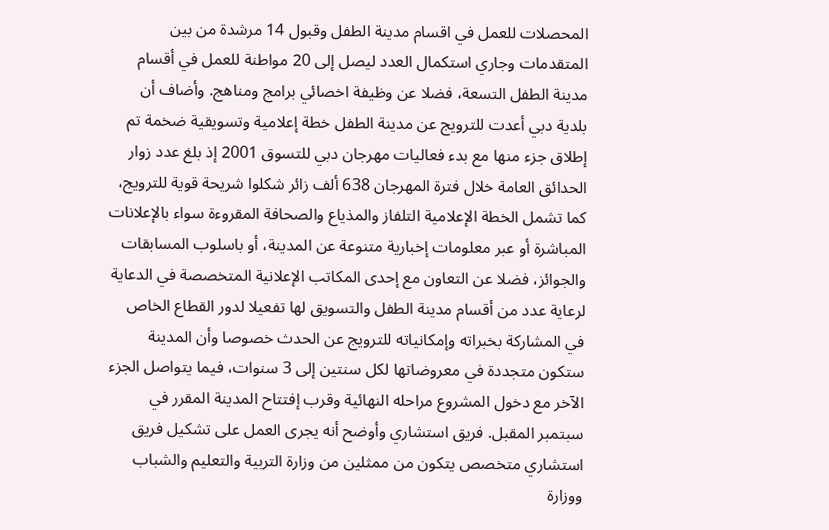المحصلات للعمل في اقسام مدينة الطفل وقبول 14 مرشدة من بين المتقدمات وجاري استكمال العدد ليصل إلى 20 مواطنة للعمل في أقسام مدينة الطفل التسعة، فضلا عن وظيفة اخصائي برامج ومناهج. وأضاف أن بلدية دبي أعدت للترويج عن مدينة الطفل خطة إعلامية وتسويقية ضخمة تم إطلاق جزء منها مع بدء فعاليات مهرجان دبي للتسوق 2001 إذ بلغ عدد زوار الحدائق العامة خلال فترة المهرجان 638 ألف زائر شكلوا شريحة قوية للترويج، كما تشمل الخطة الإعلامية التلفاز والمذياع والصحافة المقروءة سواء بالإعلانات المباشرة أو عبر معلومات إخبارية متنوعة عن المدينة، أو باسلوب المسابقات والجوائز، فضلا عن التعاون مع إحدى المكاتب الإعلانية المتخصصة في الدعاية لرعاية عدد من أقسام مدينة الطفل والتسويق لها تفعيلا لدور القطاع الخاص في المشاركة بخبراته وإمكانياته للترويج عن الحدث خصوصا وأن المدينة ستكون متجددة في معروضاتها لكل سنتين إلى 3 سنوات، فيما يتواصل الجزء الآخر مع دخول المشروع مراحله النهائية وقرب إفتتاح المدينة المقرر في سبتمبر المقبل. فريق استشاري وأوضح أنه يجرى العمل على تشكيل فريق استشاري متخصص يتكون من ممثلين من وزارة التربية والتعليم والشباب ووزارة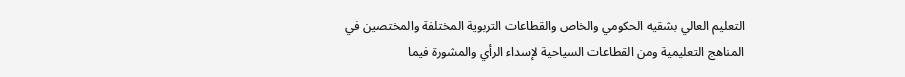التعليم العالي بشقيه الحكومي والخاص والقطاعات التربوية المختلفة والمختصين في المناهج التعليمية ومن القطاعات السياحية لإسداء الرأي والمشورة فيما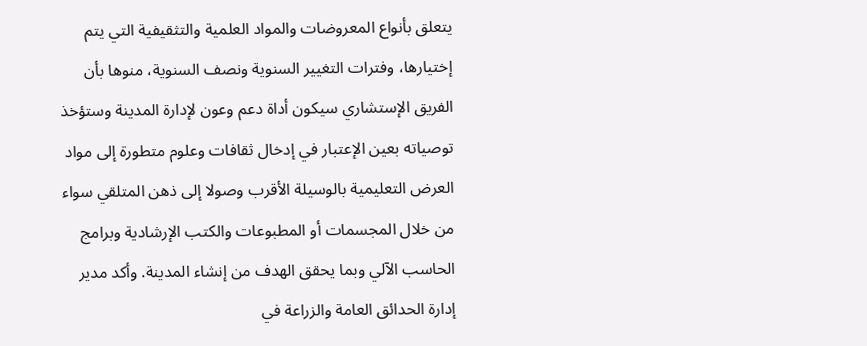يتعلق بأنواع المعروضات والمواد العلمية والتثقيفية التي يتم إختيارها، وفترات التغيير السنوية ونصف السنوية، منوها بأن الفريق الإستشاري سيكون أداة دعم وعون لإدارة المدينة وستؤخذ توصياته بعين الإعتبار في إدخال ثقافات وعلوم متطورة إلى مواد العرض التعليمية بالوسيلة الأقرب وصولا إلى ذهن المتلقي سواء من خلال المجسمات أو المطبوعات والكتب الإرشادية وبرامج الحاسب الآلي وبما يحقق الهدف من إنشاء المدينة. وأكد مدير إدارة الحدائق العامة والزراعة في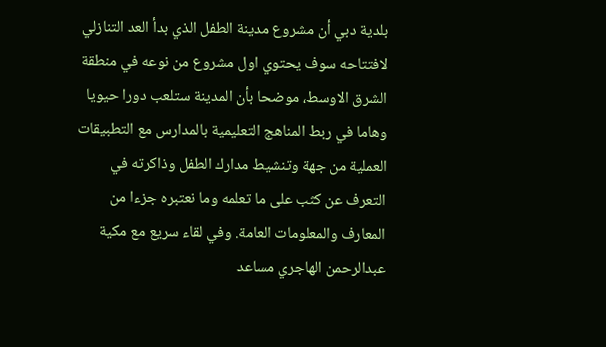بلدية دبي أن مشروع مدينة الطفل الذي بدأ العد التنازلي لافتتاحه سوف يحتوي اول مشروع من نوعه في منطقة الشرق الاوسط، موضحا بأن المدينة ستلعب دورا حيويا وهاما في ربط المناهج التعليمية بالمدارس مع التطبيقات العملية من جهة وتنشيط مدارك الطفل وذاكرته في التعرف عن كثب على ما تعلمه وما نعتبره جزءا من المعارف والمعلومات العامة. وفي لقاء سريع مع مكية عبدالرحمن الهاجري مساعد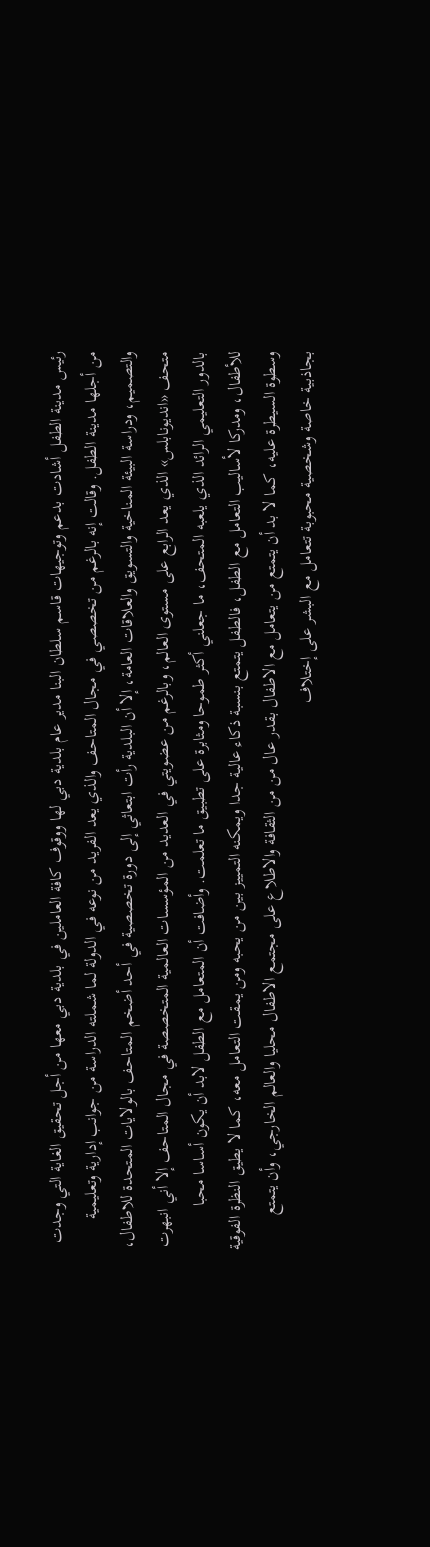رئيس مدينة الطفل أشادت بدعم وتوجيهات قاسم سلطان البنا مدير عام بلدية دبي لها ووقوف كافة العاملين في بلدية دبي معها من أجل تحقيق الغاية التي وجدت من أجلها مدينة الطفل. وقالت إنه بالرغم من تخصصي في مجال المتاحف والذي يعد الفريد من نوعه في الدولة لما شملته الدراسة من جوانب إدارية وتعليمية والتصميم، ودراسة البيئة المناخية والتسويق والعلاقات العامة، إلا أن البلدية رأت ابتعاثي إلى دورة تخصصية في أحد أضخم المتاحف بالولايات المتحدة للاطفال، متحف «انديونابلس» الذي يعد الرابع على مستوى العالم، وبالرغم من عضويتي في العديد من المؤسسات العالمية المتخصصة في مجال المتاحف إلا أني انبهرت بالدور التعليمي الرائد الذي يلعبه المتحف، ما جعلني أكثر طموحا ومثابرة على تطبيق ما تعلمت. وأضافت أن المتعامل مع الطفل لابد أن يكون أساسا محبا للأطفال، ومدركا لأساليب التعامل مع الطفل، فالطفل يتمتع بنسبة ذكاء عالية جدا ويمكنه التمييز بين من يحبه ومن يمقت التعامل معه، كما لا يطيق النظرة الفوقية وسطوة السيطرة عليه، كما لا بد أن يتمتع من يتعامل مع الاطفال بقدر عال من من الثقافة والاطلاع على مجتمع الاطفال محليا والعالم الخارجي، وأن يتمتع بجاذبية خاصة وشخصية محبوبة تتعامل مع البشر على إختلاف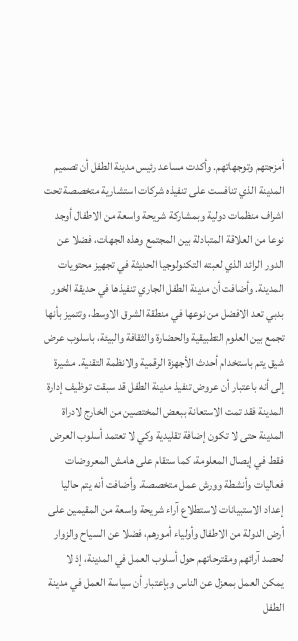أمزجتهم وتوجهاتهم. وأكدت مساعد رئيس مدينة الطفل أن تصميم المدينة الذي تنافست على تنفيذه شركات استشارية متخصصة تحت اشراف منظمات دولية وبمشاركة شريحة واسعة من الاطفال أوجد نوعا من العلاقة المتبادلة بين المجتمع وهذه الجهات، فضلا عن الدور الرائد الذي لعبته التكنولوجيا الحديثة في تجهيز محتويات المدينة. وأضافت أن مدينة الطفل الجاري تنفيذها في حديقة الخور بدبي تعد الافضل من نوعها في منطقة الشرق الاوسط، وتتميز بأنها تجمع بين العلوم التطبيقية والحضارة والثقافة والبيئة، باسلوب عرض شيق يتم باستخدام أحدث الأجهزة الرقمية والانظمة التقنية. مشيرة إلى أنه باعتبار أن عروض تنفيذ مدينة الطفل قد سبقت توظيف إدارة المدينة فقد تمت الاستعانة ببعض المختصين من الخارج لادراة المدينة حتى لا تكون إضافة تقليدية وكي لا تعتمد أسلوب العرض فقط في إيصال المعلومة، كما ستقام على هامش المعروضات فعاليات وأنشطة وورش عمل متخصصة. وأضافت أنه يتم حاليا إعداد الاستبيانات لاستطلاع آراء شريحة واسعة من المقيمين على أرض الدولة من الاطفال وأولياء أمورهم، فضلا عن السياح والزوار لحصد آرائهم ومقترحاتهم حول أسلوب العمل في المدينة، إذ لا يمكن العمل بمعزل عن الناس وبإعتبار أن سياسة العمل في مدينة الطفل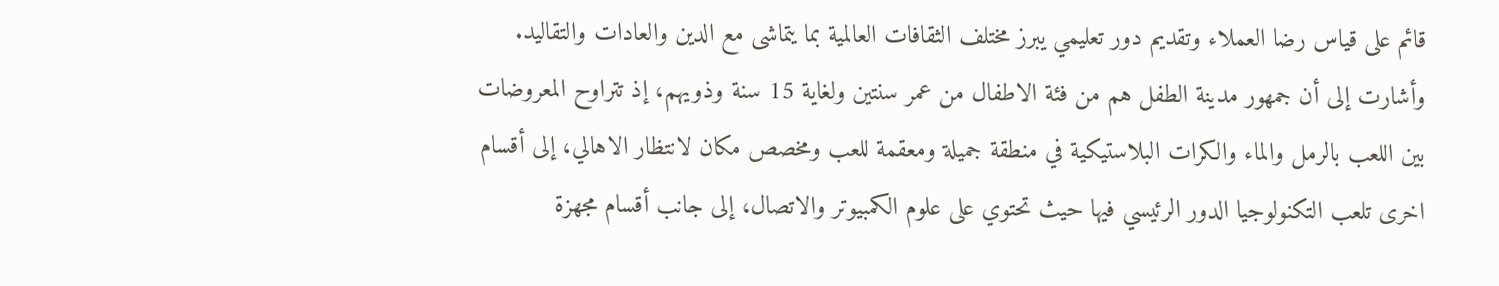قائم على قياس رضا العملاء وتقديم دور تعليمي يبرز مختلف الثقافات العالمية بما يتماشى مع الدين والعادات والتقاليد. وأشارت إلى أن جمهور مدينة الطفل هم من فئة الاطفال من عمر سنتين ولغاية 15 سنة وذويهم، إذ تتراوح المعروضات بين اللعب بالرمل والماء والكرات البلاستيكية في منطقة جميلة ومعقمة للعب ومخصص مكان لانتظار الاهالي، إلى أقسام اخرى تلعب التكنولوجيا الدور الرئيسي فيها حيث تحتوي على علوم الكمبيوتر والاتصال، إلى جانب أقسام مجهزة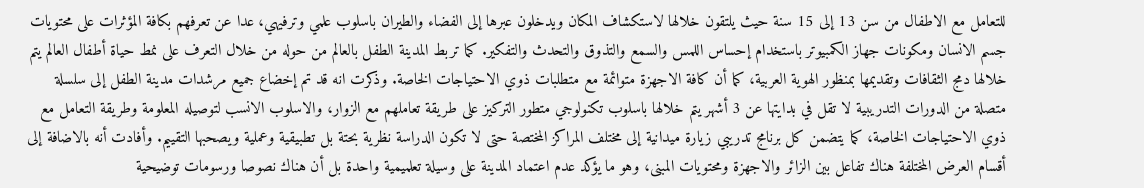للتعامل مع الاطفال من سن 13 إلى 15 سنة حيث يلتقون خلالها لاستكشاف المكان ويدخلون عبرها إلى الفضاء والطيران باسلوب علمي وترفيهي، عدا عن تعرفهم بكافة المؤثرات على محتويات جسم الانسان ومكونات جهاز الكمبيوتر باستخدام إحساس اللمس والسمع والتذوق والتحدث والتفكير. كما تربط المدينة الطفل بالعالم من حوله من خلال التعرف على نمط حياة أطفال العالم يتم خلالها دمج الثقافات وتقديمها بمنظور الهوية العربية، كما أن كافة الاجهزة متوائمة مع متطلبات ذوي الاحتياجات الخاصة. وذكرت انه قد تم إخضاع جميع مرشدات مدينة الطفل إلى سلسلة متصلة من الدورات التدريبية لا تقل في بدايتها عن 3 أشهر يتم خلالها باسلوب تكنولوجي متطور التركيز على طريقة تعاملهم مع الزوار، والاسلوب الانسب لتوصيله المعلومة وطريقة التعامل مع ذوي الاحتياجات الخاصة، كما يتضمن كل برنامج تدريبي زيارة ميدانية إلى مختلف المراكز المختصة حتى لا تكون الدراسة نظرية بحتة بل تطبيقية وعملية ويصحبها التقييم. وأفادت أنه بالاضافة إلى أقسام العرض المختلفة هناك تفاعل بين الزائر والاجهزة ومحتويات المبنى، وهو ما يؤكد عدم اعتماد المدينة على وسيلة تعلميمية واحدة بل أن هناك نصوصا ورسومات توضيحية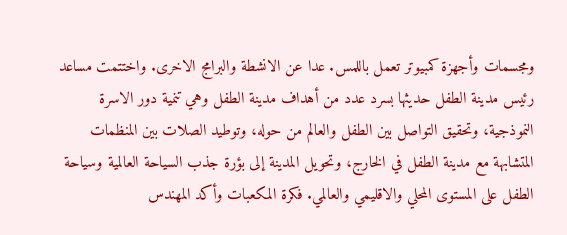ومجسمات وأجهزة كمبيوتر تعمل باللمس. عدا عن الانشطة والبرامج الاخرى. واختتمت مساعد رئيس مدينة الطفل حديثها بسرد عدد من أهداف مدينة الطفل وهي تنمية دور الاسرة النموذجية، وتحقيق التواصل بين الطفل والعالم من حوله، وتوطيد الصلات بين المنظمات المتشابهة مع مدينة الطفل في الخارج، وتحويل المدينة إلى بؤرة جذب السياحة العالمية وسياحة الطفل على المستوى المحلي والاقليمي والعالمي. فكرة المكعبات وأكد المهندس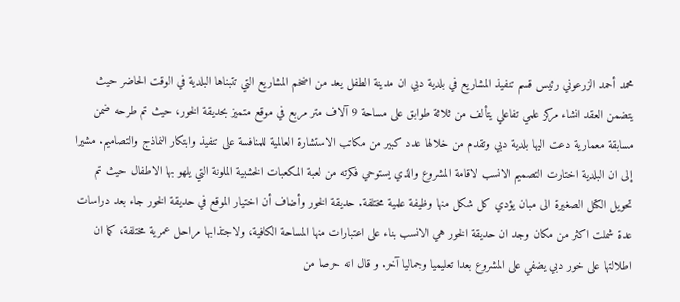محمد أحمد الزرعوني رئيس قسم تنفيذ المشاريع في بلدية دبي ان مدينة الطفل يعد من اضخم المشاريع التي تتبناها البلدية في الوقت الحاضر حيث يتضمن العقد انشاء مركز علمي تفاعلي يتألف من ثلاثة طوابق على مساحة 9 آلاف متر مربع في موقع متميز بحديقة الخور، حيث تم طرحه ضمن مسابقة معمارية دعت اليها بلدية دبي وتقدم من خلالها عدد كبير من مكاتب الاستشارة العالمية للمنافسة على تنفيذ وابتكار النماذج والتصاميم. مشيرا إلى ان البلدية اختارت التصميم الانسب لاقامة المشروع والذي يستوحي فكرته من لعبة المكعبات الخشبية الملونة التي يلهو بها الاطفال حيث تم تحويل الكتل الصغيرة الى مبان يؤدي كل شكل منها وظيفة علمية مختلفة. حديقة الخور وأضاف أن اختيار الموقع في حديقة الخور جاء بعد دراسات عدة شملت اكثر من مكان وجد ان حديقة الخور هي الانسب بناء على اعتبارات منها المساحة الكافية، ولاجتذابها مراحل عمرية مختلفة، كما ان اطلالتها على خور دبي يضفي على المشروع بعدا تعليميا وجماليا آخر. و قال انه حرصا من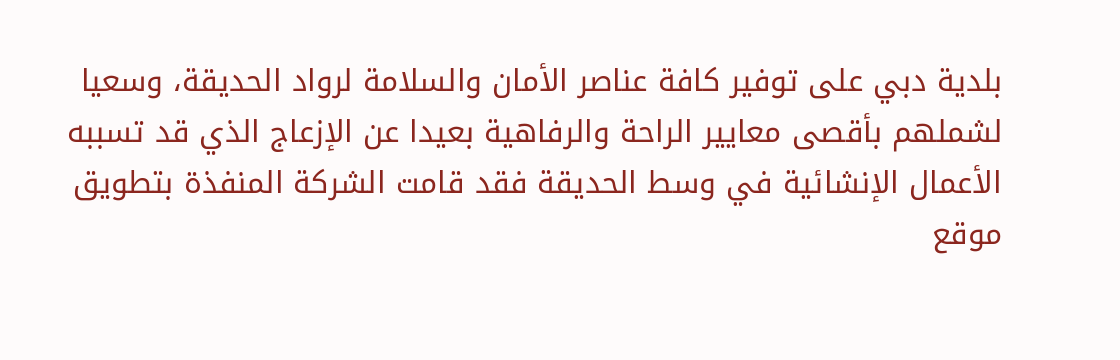بلدية دبي على توفير كافة عناصر الأمان والسلامة لرواد الحديقة، وسعيا لشملهم بأقصى معايير الراحة والرفاهية بعيدا عن الإزعاج الذي قد تسببه الأعمال الإنشائية في وسط الحديقة فقد قامت الشركة المنفذة بتطويق موقع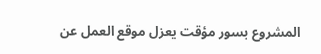المشروع بسور مؤقت يعزل موقع العمل عن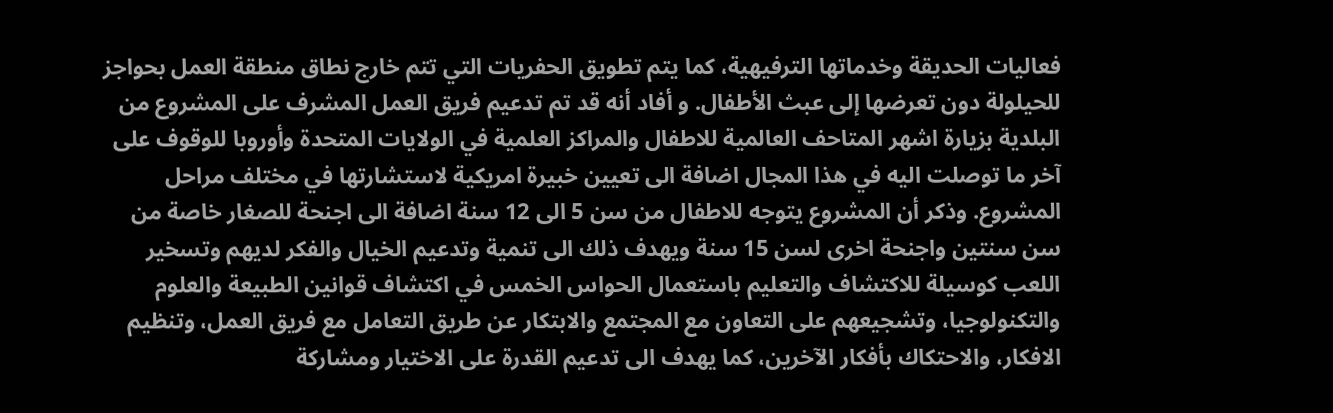فعاليات الحديقة وخدماتها الترفيهية، كما يتم تطويق الحفريات التي تتم خارج نطاق منطقة العمل بحواجز للحيلولة دون تعرضها إلى عبث الأطفال. و أفاد أنه قد تم تدعيم فريق العمل المشرف على المشروع من البلدية بزيارة اشهر المتاحف العالمية للاطفال والمراكز العلمية في الولايات المتحدة وأوروبا للوقوف على آخر ما توصلت اليه في هذا المجال اضافة الى تعيين خبيرة امريكية لاستشارتها في مختلف مراحل المشروع. وذكر أن المشروع يتوجه للاطفال من سن 5 الى 12 سنة اضافة الى اجنحة للصغار خاصة من سن سنتين واجنحة اخرى لسن 15 سنة ويهدف ذلك الى تنمية وتدعيم الخيال والفكر لديهم وتسخير اللعب كوسيلة للاكتشاف والتعليم باستعمال الحواس الخمس في اكتشاف قوانين الطبيعة والعلوم والتكنولوجيا، وتشجيعهم على التعاون مع المجتمع والابتكار عن طريق التعامل مع فريق العمل، وتنظيم الافكار، والاحتكاك بأفكار الآخرين، كما يهدف الى تدعيم القدرة على الاختيار ومشاركة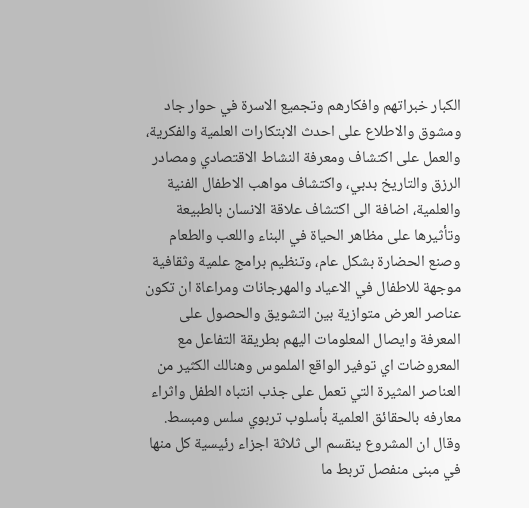الكبار خبراتهم وافكارهم وتجميع الاسرة في حوار جاد ومشوق والاطلاع على احدث الابتكارات العلمية والفكرية، والعمل على اكتشاف ومعرفة النشاط الاقتصادي ومصادر الرزق والتاريخ بدبي، واكتشاف مواهب الاطفال الفنية والعلمية، اضافة الى اكتشاف علاقة الانسان بالطبيعة وتأثيرها على مظاهر الحياة في البناء واللعب والطعام وصنع الحضارة بشكل عام، وتنظيم برامج علمية وثقافية موجهة للاطفال في الاعياد والمهرجانات ومراعاة ان تكون عناصر العرض متوازية بين التشويق والحصول على المعرفة وايصال المعلومات اليهم بطريقة التفاعل مع المعروضات اي توفير الواقع الملموس وهنالك الكثير من العناصر المثيرة التي تعمل على جذب انتباه الطفل واثراء معارفه بالحقائق العلمية بأسلوب تربوي سلس ومبسط. وقال ان المشروع ينقسم الى ثلاثة اجزاء رئيسية كل منها في مبنى منفصل تربط ما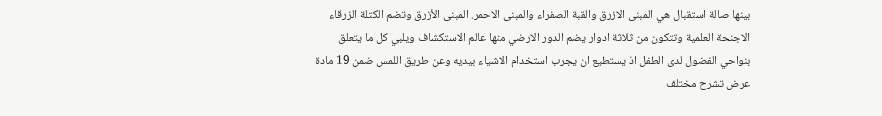بينها صالة استقبال هي المبنى الازرق والقبة الصفراء والمبنى الاحمر. المبنى الأزرق وتضم الكتلة الزرقاء الاجنحة العلمية وتتكون من ثلاثة ادوار يضم الدور الارضي منها عالم الاستكشاف ويلبي كل ما يتعلق بنواحي الفضول لدى الطفل اذ يستطيع ان يجرب استخدام الاشياء بيديه وعن طريق اللمس ضمن 19 مادة عرض تشرح مختلف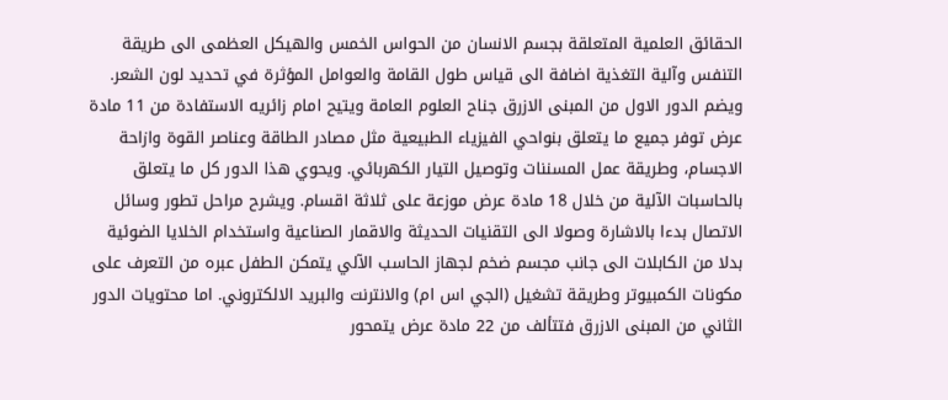الحقائق العلمية المتعلقة بجسم الانسان من الحواس الخمس والهيكل العظمى الى طريقة التنفس وآلية التغذية اضافة الى قياس طول القامة والعوامل المؤثرة في تحديد لون الشعر. ويضم الدور الاول من المبنى الازرق جناح العلوم العامة ويتيح امام زائريه الاستفادة من 11 مادة عرض توفر جميع ما يتعلق بنواحي الفيزياء الطبيعية مثل مصادر الطاقة وعناصر القوة وازاحة الاجسام، وطريقة عمل المسننات وتوصيل التيار الكهربائي. ويحوي هذا الدور كل ما يتعلق بالحاسبات الآلية من خلال 18 مادة عرض موزعة على ثلاثة اقسام. ويشرح مراحل تطور وسائل الاتصال بدءا بالاشارة وصولا الى التقنيات الحديثة والاقمار الصناعية واستخدام الخلايا الضوئية بدلا من الكابلات الى جانب مجسم ضخم لجهاز الحاسب الآلي يتمكن الطفل عبره من التعرف على مكونات الكمبيوتر وطريقة تشغيل (الجي اس ام) والانترنت والبريد الالكتروني. اما محتويات الدور الثاني من المبنى الازرق فتتألف من 22 مادة عرض يتمحور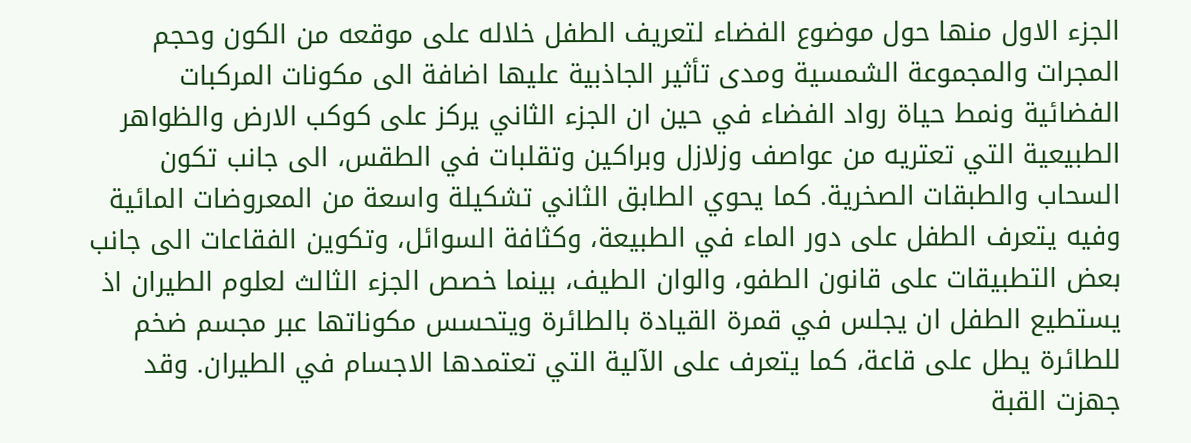الجزء الاول منها حول موضوع الفضاء لتعريف الطفل خلاله على موقعه من الكون وحجم المجرات والمجموعة الشمسية ومدى تأثير الجاذبية عليها اضافة الى مكونات المركبات الفضائية ونمط حياة رواد الفضاء في حين ان الجزء الثاني يركز على كوكب الارض والظواهر الطبيعية التي تعتريه من عواصف وزلازل وبراكين وتقلبات في الطقس، الى جانب تكون السحاب والطبقات الصخرية. كما يحوي الطابق الثاني تشكيلة واسعة من المعروضات المائية وفيه يتعرف الطفل على دور الماء في الطبيعة، وكثافة السوائل، وتكوين الفقاعات الى جانب بعض التطبيقات على قانون الطفو، والوان الطيف، بينما خصص الجزء الثالث لعلوم الطيران اذ يستطيع الطفل ان يجلس في قمرة القيادة بالطائرة ويتحسس مكوناتها عبر مجسم ضخم للطائرة يطل على قاعة، كما يتعرف على الآلية التي تعتمدها الاجسام في الطيران. وقد جهزت القبة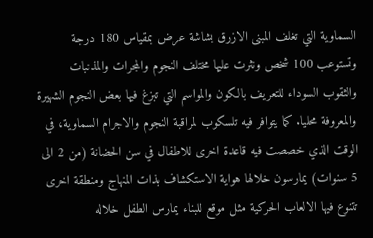السماوية التي تغلف المبنى الازرق بشاشة عرض بمقياس 180 درجة وتستوعب 100 شخص ونثرت عليها مختلف النجوم والمجرات والمذنبات والثقوب السوداء للتعريف بالكون والمواسم التي تبزغ فيها بعض النجوم الشهيرة والمعروفة محليا. كما يتوافر فيه تلسكوب لمراقبة النجوم والاجرام السماوية، في الوقت الذي خصصت فيه قاعدة اخرى للاطفال في سن الحضانة (من 2 الى 5 سنوات) يمارسون خلالها هواية الاستكشاف بذات المنهاج ومنطقة اخرى تتنوع فيها الالعاب الحركية مثل موقع للبناء يمارس الطفل خلاله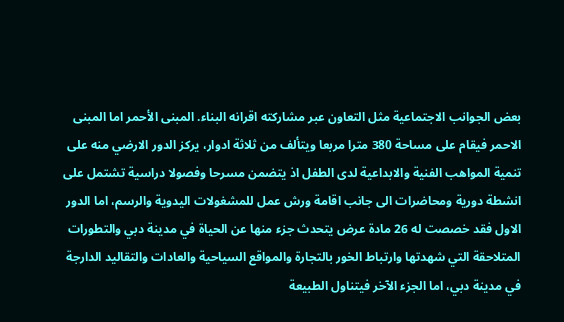بعض الجوانب الاجتماعية مثل التعاون عبر مشاركته اقرانه البناء. المبنى الأحمر اما المبنى الاحمر فيقام على مساحة 380 مترا مربعا ويتألف من ثلاثة ادوار، يركز الدور الارضي منه على تنمية المواهب الفنية والابداعية لدى الطفل اذ يتضمن مسرحا وفصولا دراسية تشتمل على انشطة دورية ومحاضرات الى جانب اقامة ورش عمل للمشغولات اليدوية والرسم، اما الدور الاول فقد خصصت له 26 مادة عرض يتحدث جزء منها عن الحياة في مدينة دبي والتطورات المتلاحقة التي شهدتها وارتباط الخور بالتجارة والمواقع السياحية والعادات والتقاليد الدارجة في مدينة دبي، اما الجزء الآخر فيتناول الطبيعة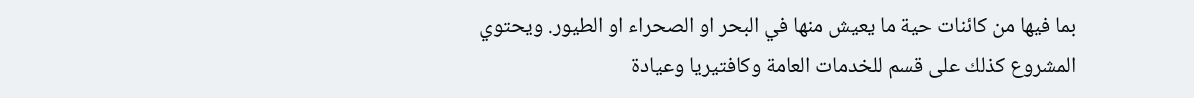بما فيها من كائنات حية ما يعيش منها في البحر او الصحراء او الطيور. ويحتوي المشروع كذلك على قسم للخدمات العامة وكافتيريا وعيادة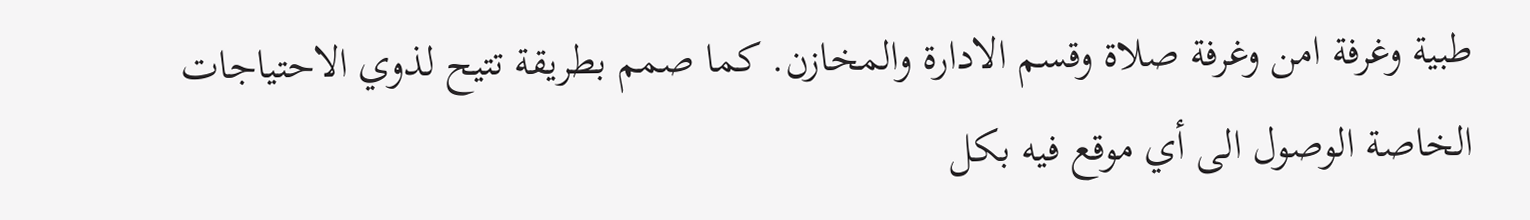طبية وغرفة امن وغرفة صلاة وقسم الادارة والمخازن. كما صمم بطريقة تتيح لذوي الاحتياجات الخاصة الوصول الى أي موقع فيه بكل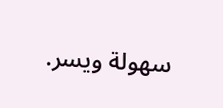سهولة ويسر.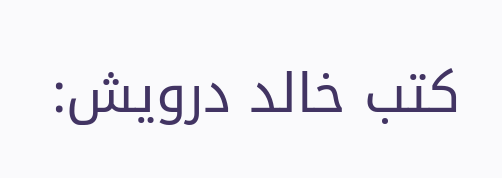كتب خالد درويش: